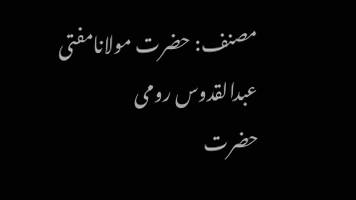مصنف: حضرت مولانامفتی عبدالقدوس رومی
حضرت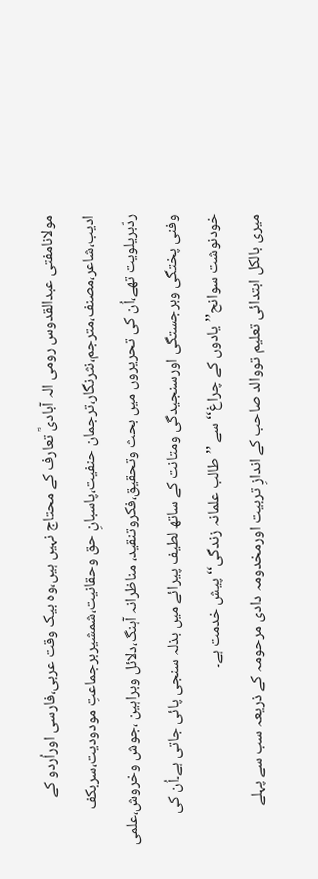مولانامفتی عبدالقدوس رومی الہ آبادیؒ تعارف کے محتاج نہیں ہیں،وہ بیک وقت عربی،فارسی اوراُردو کے ادیب،شاعر،مصنف،مترجم،نثرنگار،ترجمان حنفیت،پاسبانِ حق وحقانیت،شمشیربرجماعتِ مودودیت،سربکف ردّبریلویت تھے،اُن کی تحریروں میں بحث وتحقیق،فکروتنقید، مناظرانہ آہنگ،دلائل وبراہین ،جوش وخروش،علمی وفنی پختگی وبرجستگی اورسنجیدگی ومتانت کے ساتھ لطیف پیرائے میں بذلہ سنجی پائی جاتی ہے۔اُن کی خودنوشت سوانح’’یادوں کے چراغ‘‘سے ’’طالب علمانہ زندگی‘‘ پیش خدمت ہے۔
میری بالکل ابتدائی تعلیم تووالد صاحب کے اندازِ تربیت اورمخدومہ دادی مرحومہ کے ذریعہ سب سے پہلے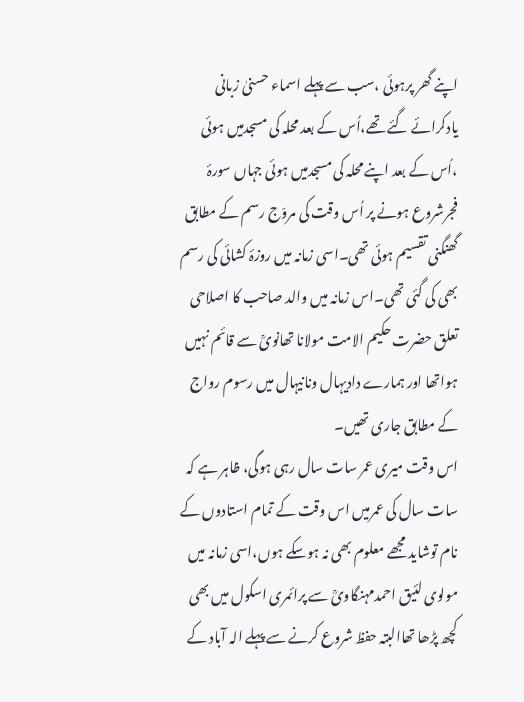اپنے گھر پرہوئی ،سب سے پہلے اسماء حسنیٰ زبانی یادکرائے گئے تھے،اُس کے بعد محلہ کی مسجدمیں ہوئی ،اُس کے بعد اپنے محلہ کی مسجدمیں ہوئی جہاں سورۂ فجرشروع ہونے پر اُس وقت کی مروّج رسم کے مطابق گھنگنی تقسیم ہوئی تھی۔اسی زمانہ میں روزۂ کشائی کی رسم بھی کی گئی تھی۔اس زمانہ میں والد صاحب کا اصلاحی تعلق حضرت حکیم الامت مولانا تھانویؒ سے قائم نہیں ہواتھا اور ہمارے دادیہال ونانیہال میں رسوم رواج کے مطابق جاری تھیں۔
اس وقت میری عمر سات سال رہی ہوگی، ظاہر ہے کہ سات سال کی عمرمیں اس وقت کے تمام استادوں کے نام توشاید مجھے معلوم بھی نہ ہوسکے ہوں،اسی زمانہ میں مولوی لئیق احمدمہنگاویؒ سے پرائمری اسکول میں بھی کچھ پڑھا تھاالبتہ حفظ شروع کرنے سے پہلے الہ آباد کے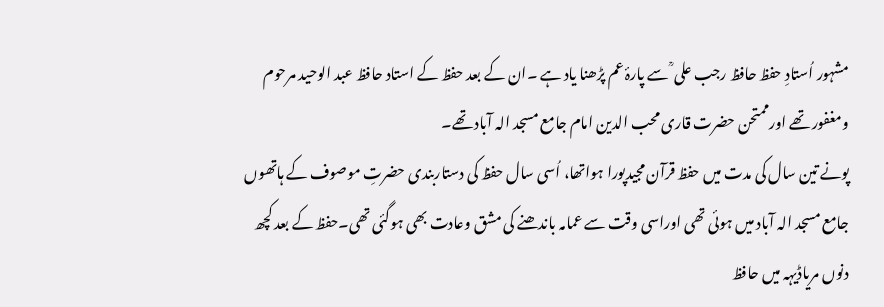مشہور اُستادِ حفظ حافظ رجب علی ؒ سے پارۂ عم پڑھنا یاد ہے ۔ان کے بعد حفظ کے استاد حافظ عبد الوحید مرحوم ومغفور تھے اورممتحن حضرت قاری محب الدین امام جامع مسجد الہ آباد تھے۔
پونے تین سال کی مدت میں حفظ قرآن مجیدپورا ہواتھا، اُسی سال حفظ کی دستاربندی حضرتِ موصوف کے ہاتھوں جامع مسجد الہ آباد میں ہوئی تھی اوراسی وقت سے عمامہ باندھنے کی مشق وعادت بھی ہوگئی تھی۔حفظ کے بعد کچھ دنوں مریاڈیہہ میں حافظ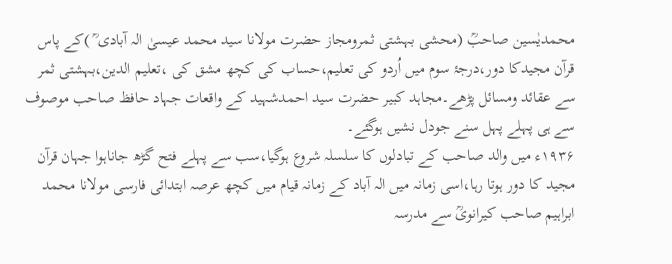محمدیٰسین صاحبؒ (محشی بہشتی ثمرومجاز حضرت مولانا سید محمد عیسیٰ الہ آبادی ؒ )کے پاس قرآن مجیدکا دور،درجۂ سوم میں اُردو کی تعلیم،حساب کی کچھ مشق کی ،تعلیم الدین،بہشتی ثمر سے عقائد ومسائل پڑھے۔مجاہد کبیر حضرت سید احمدشہید کے واقعات جہاد حافظ صاحب موصوف سے ہی پہلے پہل سنے جودل نشیں ہوگئے۔
۱۹۳۶ء میں والد صاحب کے تبادلوں کا سلسلہ شروع ہوگیا،سب سے پہلے فتح گڑھ جاناہوا جہان قرآن مجید کا دور ہوتا رہا،اسی زمانہ میں الہ آباد کے زمانہ قیام میں کچھ عرصہ ابتدائی فارسی مولانا محمد ابراہیم صاحب کیرانویؒ سے مدرسہ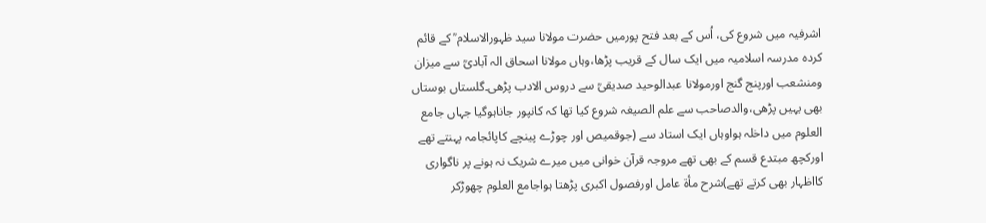اشرفیہ میں شروع کی، اُس کے بعد فتح پورمیں حضرت مولانا سید ظہورالاسلام ؒ کے قائم کردہ مدرسہ اسلامیہ میں ایک سال کے قریب پڑھا،وہاں مولانا اسحاق الہ آبادیؒ سے میزان ومنشعب اورپنج گنج اورمولانا عبدالوحید صدیقیؒ سے دروس الادب پڑھی۔گلستاں بوستاں بھی یہیں پڑھی،والدصاحب سے علم الصیغہ شروع کیا تھا کہ کانپور جاناہوگیا جہاں جامع العلوم میں داخلہ ہواوہاں ایک استاد سے (جوقمیص اور چوڑے پینچے کاپائجامہ پہنتے تھے اورکچھ مبتدع قسم کے بھی تھے مروجہ قرآن خوانی میں میرے شریک نہ ہونے پر ناگواری کااظہار بھی کرتے تھے)شرح مأۃ عامل اورفصول اکبری پڑھتا ہواجامع العلوم چھوڑکر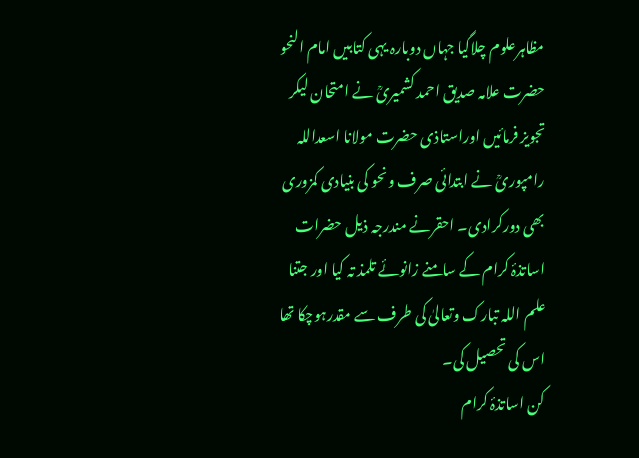مظاہرعلوم چلاگیا جہاں دوبارہ یہی کتابیں امام النحو حضرت علامہ صدیق احمد کشمیریؒ نے امتحان لیکر تجویز فرمائیں اوراستاذی حضرت مولانا اسعداللہ رامپوریؒ نے ابتدائی صرف ونحو کی بنیادی کمزوری بھی دورکرادی۔ احقرنے مندرجہ ذیل حضرات اساتذۂ کرام کے سامنے زانوئے تلمذ تہ کیا اور جتنا علم اللہ تبارک وتعالیٰ کی طرف سے مقدرہوچکا تھا اس کی تحصیل کی۔
کن اساتذۂ کرام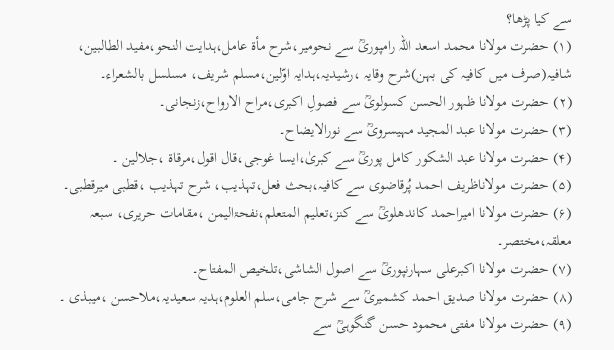سے کیا پڑھا؟
(۱) حضرت مولانا محمد اسعد اللہ رامپوریؒ سے نحومیر،شرح مأۃ عامل،ہدایت النحو،مفید الطالبین، شافیہ(صرف میں کافیہ کی بہن)شرح وقایہ ،رشیدیہ،ہدایہ اوّلین،مسلم شریف، مسلسل بالشعراء۔
(۲) حضرت مولانا ظہور الحسن کسولویؒ سے فصولِ اکبری،مراح الارواح،زنجانی۔
(۳) حضرت مولانا عبد المجید مہیسرویؒ سے نورالایضاح۔
(۴) حضرت مولانا عبد الشکور کامل پوریؒ سے کبریٰ،ایسا غوجی،قال اقول،مرقاۃ ،جلالین ۔
(۵) حضرت مولاناظریف احمد پُرقاضوی سے کافیہ،بحث فعل،تہذیب، شرح تہذیب ،قطبی میرقطبی۔
(۶) حضرت مولانا امیراحمد کاندھلویؒ سے کنز،تعلیم المتعلم،نفحۃالیمن ،مقامات حریری، سبعہ معلقہ،مختصر۔
(۷) حضرت مولانا اکبرعلی سہارنپوریؒ سے اصول الشاشی،تلخیص المفتاح۔
(۸) حضرت مولانا صدیق احمد کشمیریؒ سے شرح جامی،سلم العلوم،ہدیہ سعیدیہ،ملاحسن ،میبذی ۔
(۹) حضرت مولانا مفتی محمود حسن گنگوہیؒ سے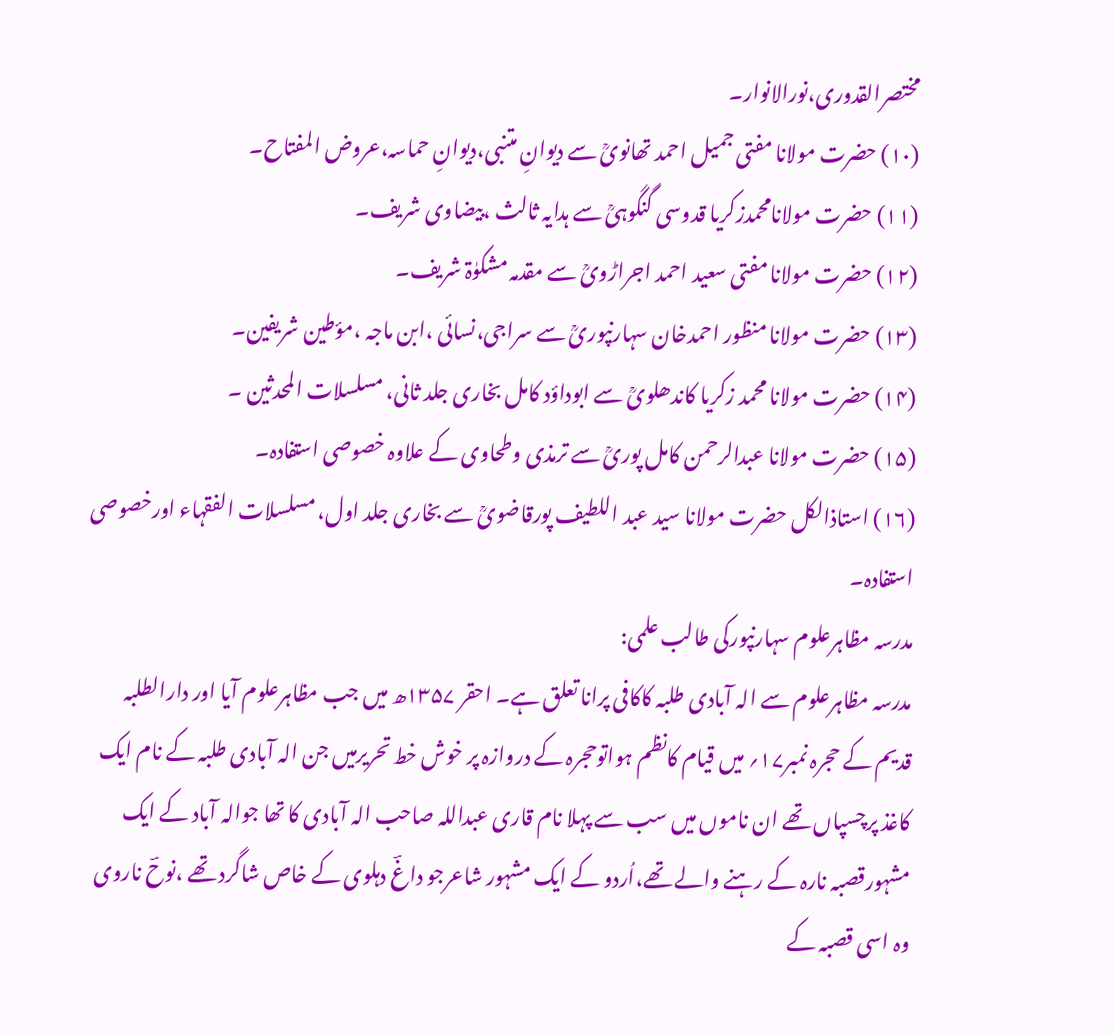مختصرالقدوری،نورالانوار۔
(۱۰) حضرت مولانا مفتی جمیل احمد تھانویؒ سے دیوانِ متنبی،دیوانِ حماسہ،عروض المفتاح۔
(۱۱) حضرت مولانامحمدزکریا قدوسی گنگوہیؒ سے ہدایہ ثالث ،بیضاوی شریف۔
(۱۲) حضرت مولانا مفتی سعید احمد اجراڑویؒ سے مقدمہ مشکوٰۃ شریف۔
(۱۳) حضرت مولانا منظور احمدخان سہارنپوریؒ سے سراجی،نسائی ،ابن ماجہ ،مؤطین شریفین۔
(۱۴) حضرت مولانا محمد زکریا کاندھلویؒ سے ابوداؤد کامل بخاری جلد ثانی، مسلسلات المحدثین ۔
(۱۵) حضرت مولانا عبدالرحمن کامل پوریؒ سے ترمذی وطحاوی کے علاوہ خصوصی استفادہ۔
(۱۶) استاذالکل حضرت مولانا سید عبد اللطیف پورقاضویؒ سے بخاری جلد اول، مسلسلات الفقہاء اورخصوصی استفادہ۔
مدرسہ مظاہرعلوم سہارنپورکی طالب علمی:
مدرسہ مظاہرعلوم سے الہ آبادی طلبہ کاکافی پرانا تعلق ہے۔ احقر ۱۳۵۷ھ میں جب مظاہرعلوم آیا اور دارالطلبہ قدیم کے حجرہ نمبر۱۷؍ میں قیام کانظم ہواتوحجرہ کے دروازہ پر خوش خط تحریرمیں جن الہ آبادی طلبہ کے نام ایک کاغذ پرچسپاں تھے ان ناموں میں سب سے پہلا نام قاری عبداللہ صاحب الہ آبادی کا تھا جوالہ آباد کے ایک مشہورقصبہ نارہ کے رہنے والے تھے،اُردو کے ایک مشہور شاعرجو داغؔ دہلوی کے خاص شاگرد تھے ،نوحؔ ناروی وہ اسی قصبہ کے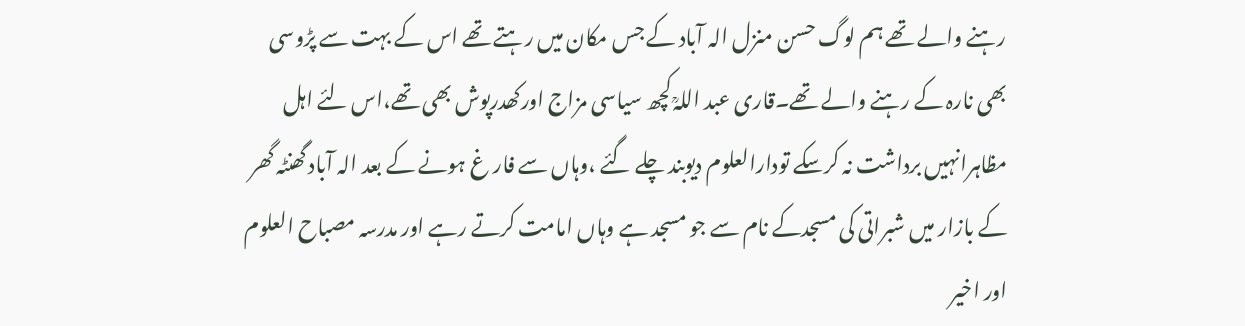رہنے والے تھے ہم لوگ حسن منزل الہ آباد کے جس مکان میں رہتے تھے اس کے بہت سے پڑوسی بھی نارہ کے رہنے والے تھے۔قاری عبد اللہؒ کچھ سیاسی مزاج اورکھدرپوش بھی تھے،اس لئے اہل مظاہرانہیں برداشت نہ کرسکے تودارالعلوم دیوبند چلے گئے ،وہاں سے فار غ ہونے کے بعد الہ آباد گھنٹہ گھر کے بازار میں شبراتی کی مسجدکے نام سے جو مسجد ہے وہاں امامت کرتے رہے اور مدرسہ مصباح العلوم اور اخیر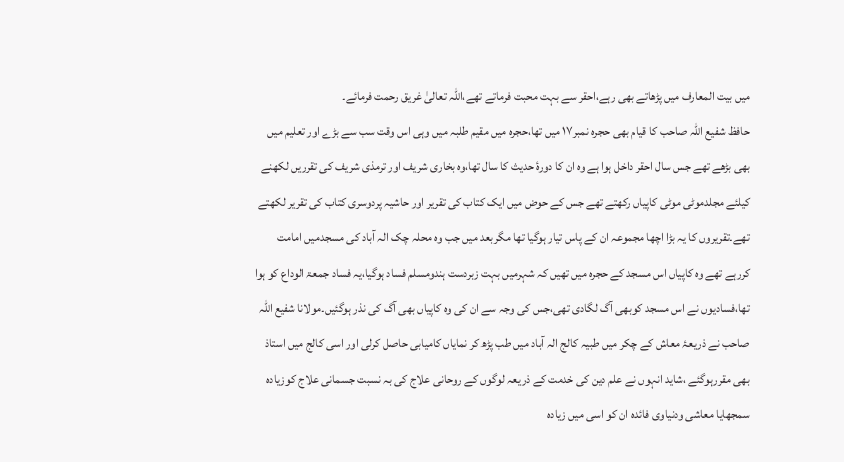میں بیت المعارف میں پڑھاتے بھی رہے،احقر سے بہت محبت فرماتے تھے،اللہ تعالیٰ غریق رحمت فرمائے۔
حافظ شفیع اللہ صاحب کا قیام بھی حجرہ نمبر۱۷ میں تھا،حجرہ میں مقیم طلبہ میں وہی اس وقت سب سے بڑے اور تعلیم میں بھی بڑھے تھے جس سال احقر داخل ہوا ہے وہ ان کا دورۂ حدیث کا سال تھا،وہ بخاری شریف اور ترمذی شریف کی تقرریں لکھنے کیلئے مجلدموٹی موٹی کاپیاں رکھتے تھے جس کے حوض میں ایک کتاب کی تقریر اور حاشیہ پردوسری کتاب کی تقریر لکھتے تھے۔تقریروں کا یہ بڑا اچھا مجموعہ ان کے پاس تیار ہوگیا تھا مگربعد میں جب وہ محلہ چک الہ آباد کی مسجدمیں امامت کررہے تھے وہ کاپیاں اس مسجد کے حجرہ میں تھیں کہ شہرمیں بہت زبردست ہندومسلم فساد ہوگیا،یہ فساد جمعۃ الوداع کو ہوا تھا،فسادیوں نے اس مسجد کوبھی آگ لگادی تھی،جس کی وجہ سے ان کی وہ کاپیاں بھی آگ کی نذر ہوگئیں۔مولانا شفیع اللہ صاحب نے ذریعۂ معاش کے چکر میں طبیہ کالج الہ آباد میں طب پڑھ کر نمایاں کامیابی حاصل کرلی اور اسی کالج میں استاذ بھی مقررہوگئے ،شاید انہوں نے علم دین کی خدمت کے ذریعہ لوگوں کے روحانی علاج کی بہ نسبت جسمانی علاج کوزیادہ سمجھایا معاشی ودنیاوی فائدہ ان کو اسی میں زیادہ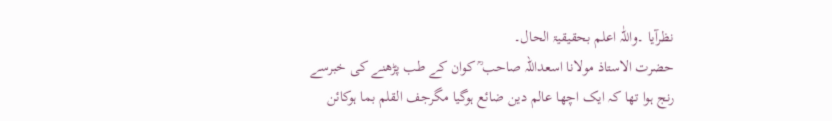نظرآیا ۔واللّٰہ اعلم بحقیقیۃ الحال۔
حضرت الاستاذ مولانا اسعداللہ صاحب ؒ کوان کے طب پڑھنے کی خبرسے رنج ہوا تھا کہ ایک اچھا عالم دین ضائع ہوگیا مگرجف القلم بما ہوکائن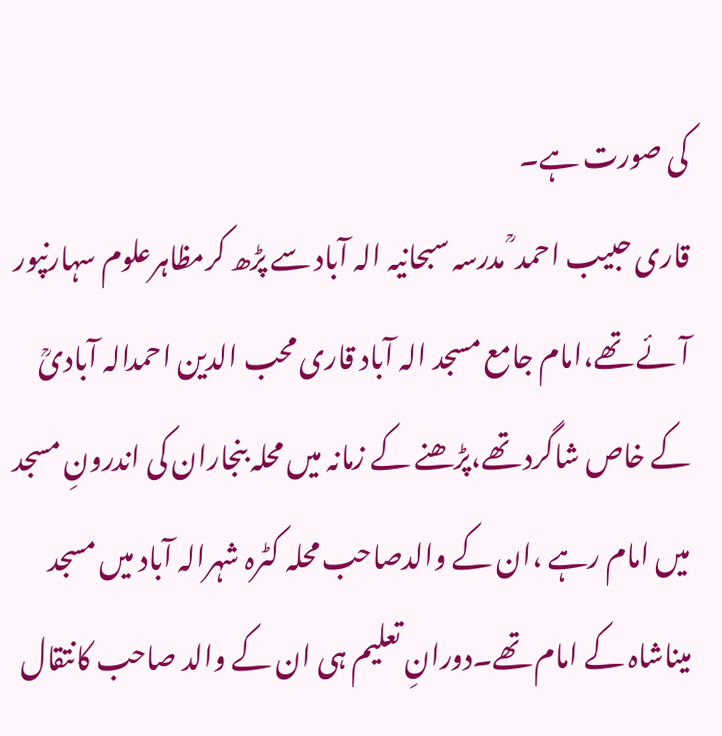کی صورت ہے۔
قاری حبیب احمد ؒ مدرسہ سبحانیہ الہ آباد سے پڑھ کرمظاہرعلوم سہارنپور آئے تھے،امام جامع مسجد الہ آباد قاری محب الدین احمدالہ آبادیؒ کے خاص شاگرد تھے،پڑھنے کے زمانہ میں محلہ بنجاران کی اندرونِ مسجد میں امام رہے ،ان کے والدصاحب محلہ کٹرہ شہرالہ آباد میں مسجد میناشاہ کے امام تھے۔دورانِ تعلیم ہی ان کے والد صاحب کانتقال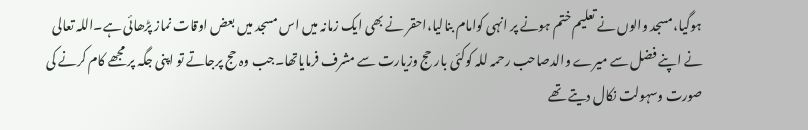ہوگیا،مسجد والوں نے تعلیم ختم ہونے پر انہی کوامام بنالیا،احقر نے بھی ایک زمانہ میں اس مسجد میں بعض اوقات نماز پڑھائی ہے۔اللہ تعالی نے اپنے فضل سے میرے والدصاحب رحمہ للہ کوکئی بار حج وزیارت سے مشرف فرمایاتھا۔جب وہ حج پرجاتے تو اپنی جگہ پر مجھے کام کرنے کی صورت وسہولت نکال دیتے تھے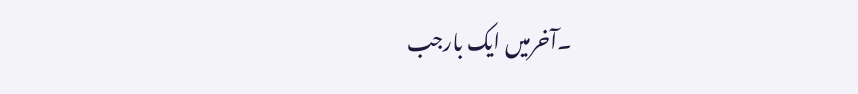۔آخرمیں ایک بارجب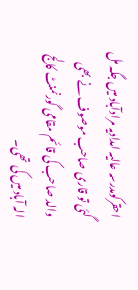احقرکومدرسہ عالیہ امدادیہ مرادآباد میں جگہ مل گئی تو قاری صاحب موصوف نے بھی والد صاحب کی قائم مقامی گورنمنٹ کالج الہ آباد میں کی تھی۔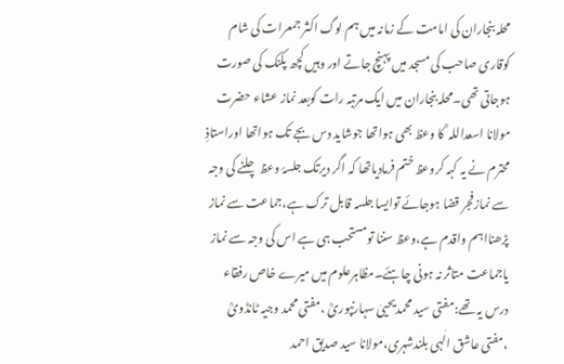محلہ بنجاران کی امامت کے زمانہ میں ہم لوگ اکثر جمعرات کی شام کوقاری صاحب کی مسجد میں پہنچ جاتے اور وہیں کچھ پکنک کی صورت ہوجاتی تھی۔محلہ بنجاران میں ایک مرتبہ رات کوبعد نماز عشاء حضرت مولانا اسعداللہ ؒ کا وعظ بھی ہواتھا جوشاید دس بجے تک ہواتھا اوراستاذِ محترم نے یہ کہہ کروعظ ختم فرمادیاتھا کہ اگر دیرتک جلسۂ وعظ چلنے کی وجہ سے نمازفجر قضا ہوجائے توایسا جلسہ قابل ترک ہے،جماعت سے نماز پڑھنااہم واقدم ہے،وعظ سننا تومستحب ہی ہے اس کی وجہ سے نماز یاجماعت متاثر نہ ہونی چاہئے۔مظاہرعلوم میں میرے خاص رفقاء درس یہ تھے:مفتی سید محمدیحییٰ سہارنپوریؒ ،مفتی محمد وجیہ ٹانڈویؒ ،مفتی عاشق الٰہی بلندشہری،مولانا سید صدیق احمد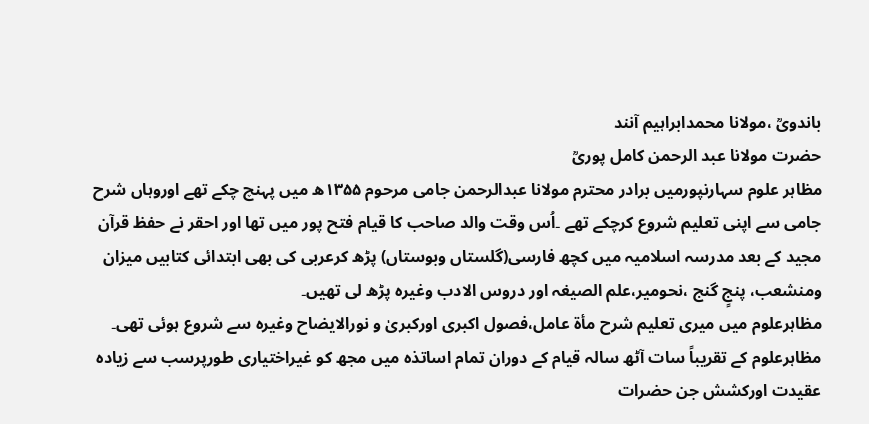باندویؒ ،مولانا محمدابراہیم آنند
حضرت مولانا عبد الرحمن کامل پوریؒ
مظاہر علوم سہارنپورمیں برادر محترم مولانا عبدالرحمن جامی مرحوم ۱۳۵۵ھ میں پہنچ چکے تھے اوروہاں شرح جامی سے اپنی تعلیم شروع کرچکے تھے ۔اُس وقت والد صاحب کا قیام فتح پور میں تھا اور احقر نے حفظ قرآن مجید کے بعد مدرسہ اسلامیہ میں کچھ فارسی(گلستاں وبوستاں) پڑھ کرعربی کی بھی ابتدائی کتابیں میزان ومنشعب، پنجٍ گنج ،نحومیر،علم الصیغہ اور دروس الادب وغیرہ پڑھ لی تھیں۔
مظاہرعلوم میں میری تعلیم شرح مأۃ عامل،فصول اکبری اورکبریٰ و نورالایضاح وغیرہ سے شروع ہوئی تھی۔ مظاہرعلوم کے تقریباً سات آٹھ سالہ قیام کے دوران تمام اساتذہ میں مجھ کو غیراختیاری طورپرسب سے زیادہ عقیدت اورکشش جن حضرات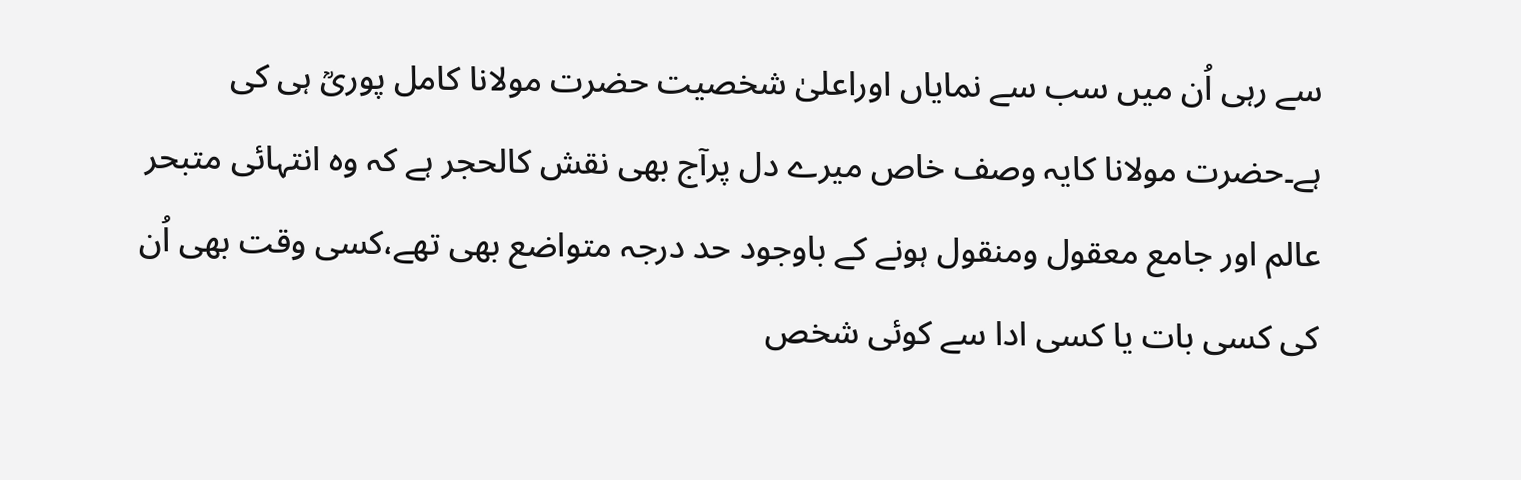سے رہی اُن میں سب سے نمایاں اوراعلیٰ شخصیت حضرت مولانا کامل پوریؒ ہی کی ہے۔حضرت مولانا کایہ وصف خاص میرے دل پرآج بھی نقش کالحجر ہے کہ وہ انتہائی متبحر عالم اور جامع معقول ومنقول ہونے کے باوجود حد درجہ متواضع بھی تھے،کسی وقت بھی اُن کی کسی بات یا کسی ادا سے کوئی شخص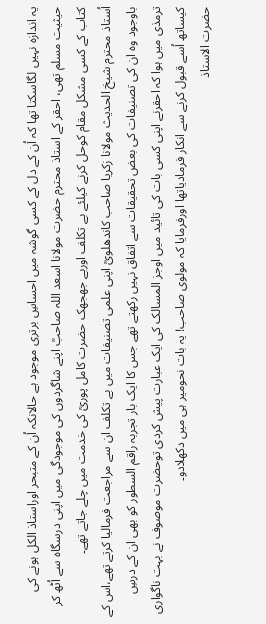یہ اندازہ نہیں لگاسکتا تھا کہ اُن کے دل کے کسی گوشہ میں احساسِ برتری موجود ہے حالانکہ اُن کے متبحر اوراستاذ الکل ہونے کی حیثیت مسلم تھی، احقر کے استاذ محترم حضرت مولانا اسعد اللہ صاحبؒ اپنے شاگردوں کی موجودگی میں اپنی درسگاہ سے اُٹھ کر کتاب کے کسی مشکل مقام کوحل کرنے کیلئے بے تکلف اوربے جھجھک حضرت کامل پوریؒ کی خدمت میں چلے جاتے تھے۔
اُستاذ محترم شیخ الحدیث مولانا زکریا صاحب کاندھلویؒ اپنی علمی تصنیفات میں بے تکلف ان سے مراجعت فرمالیا کرتے تھے،اس کے باوجود وہ ان کی تصنیفات کی بعض تحقیقات سے اتفاق نہیں رکھتے تھے جس کا ایک بار تجربہ راقم السطور کو بھی ان کے درسِ ترمذی میں ہوا کہ احقرنے اپنی کسی بات کی تائید میں اوجز المسالک کی ایک عبارت پیش کردی توحضرت موصوف نے بہت ناگواری کیساتھ اُسے قبول کرنے سے انکار فرمادیاتھا اورفرمایا کہ مولوی صاحب! یہ بات نحومیر ہی میں دکھلادو۔
حضرت الاستاذ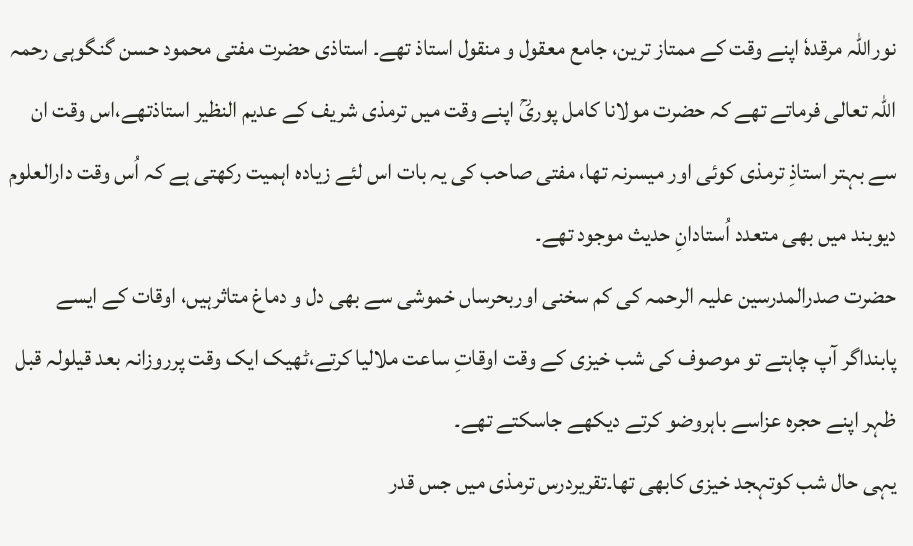نوراللہ مرقدہٗ اپنے وقت کے ممتاز ترین، جامع معقول و منقول استاذ تھے۔ استاذی حضرت مفتی محمود حسن گنگوہی رحمہ اللہ تعالی فرماتے تھے کہ حضرت مولانا کامل پوریؒ اپنے وقت میں ترمذی شریف کے عدیم النظیر استاذتھے،اس وقت ان سے بہتر استاذِ ترمذی کوئی اور میسرنہ تھا، مفتی صاحب کی یہ بات اس لئے زیادہ اہمیت رکھتی ہے کہ اُس وقت دارالعلوم دیوبند میں بھی متعدد اُستادانِ حدیث موجود تھے۔
حضرت صدرالمدرسین علیہ الرحمہ کی کم سخنی اوربحرساں خموشی سے بھی دل و دماغ متاثرہیں، اوقات کے ایسے پابنداگر آپ چاہتے تو موصوف کی شب خیزی کے وقت اوقاتِ ساعت ملالیا کرتے،ٹھیک ایک وقت پرروزانہ بعد قیلولہ قبل ظہر اپنے حجرہ عزاسے باہروضو کرتے دیکھے جاسکتے تھے۔
یہی حال شب کوتہجد خیزی کابھی تھا۔تقریردرس ترمذی میں جس قدر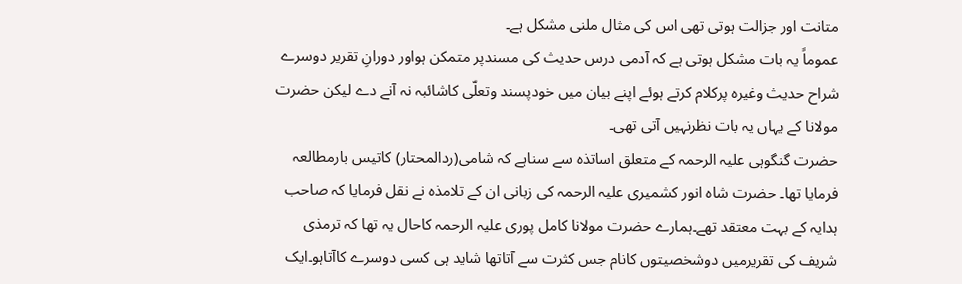متانت اور جزالت ہوتی تھی اس کی مثال ملنی مشکل ہے۔
عموماً یہ بات مشکل ہوتی ہے کہ آدمی درس حدیث کی مسندپر متمکن ہواور دورانِ تقریر دوسرے شراح حدیث وغیرہ پرکلام کرتے ہوئے اپنے بیان میں خودپسند وتعلّی کاشائبہ نہ آنے دے لیکن حضرت مولانا کے یہاں یہ بات نظرنہیں آتی تھی۔
حضرت گنگوہی علیہ الرحمہ کے متعلق اساتذہ سے سناہے کہ شامی(ردالمحتار) کاتیس بارمطالعہ فرمایا تھا۔ حضرت شاہ انور کشمیری علیہ الرحمہ کی زبانی ان کے تلامذہ نے نقل فرمایا کہ صاحب ہدایہ کے بہت معتقد تھے۔ہمارے حضرت مولانا کامل پوری علیہ الرحمہ کاحال یہ تھا کہ ترمذی شریف کی تقریرمیں دوشخصیتوں کانام جس کثرت سے آتاتھا شاید ہی کسی دوسرے کاآتاہو۔ایک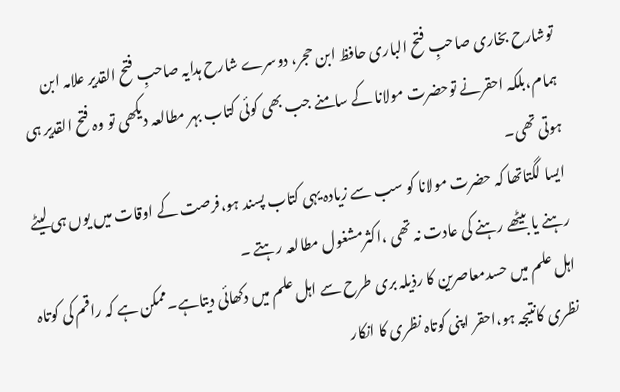توشارح بخاری صاحبِ فتح الباری حافظ ابن حجر، دوسرے شارح ہدایہ صاحبِ فتح القدیر علامہ ابن ہمام،بلکہ احقرنے توحضرت مولانا کے سامنے جب بھی کوئی کتاب بہر مطالعہ دیکھی تو وہ فتح القدیر ہی ہوتی تھی۔
ایسا لگتاتھا کہ حضرت مولانا کو سب سے زیادہ یہی کتاب پسند ہو،فرصت کے اوقات میں یوں ہی لیٹے رہنے یا بیٹھے رہنے کی عادت نہ تھی ،اکثرمشغول مطالعہ رہتے ۔
اہل علم میں حسدمعاصرین کا رذیلہ بری طرح سے اہل علم میں دکھائی دیتاہے۔ممکن ہے کہ راقم کی کوتاہ نظری کانتیجہ ہو،احقر اپنی کوتاہ نظری کا انکار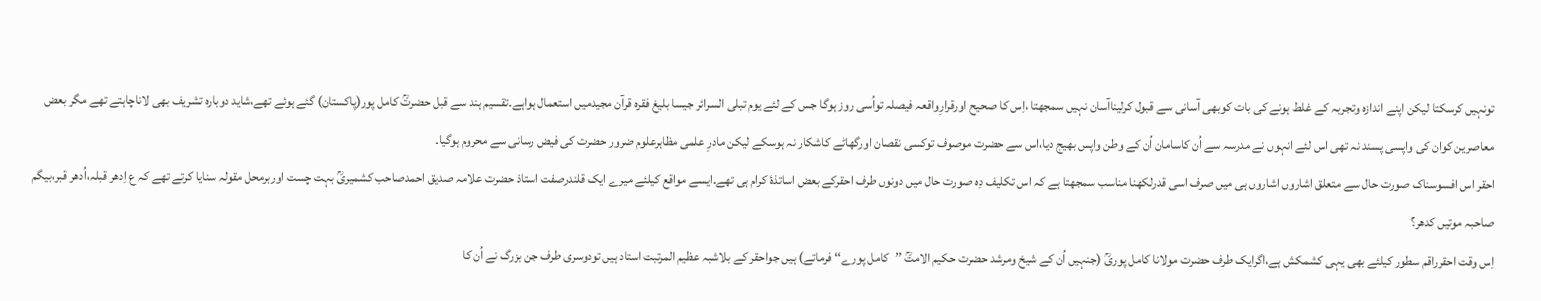تونہیں کرسکتا لیکن اپنے اندازہ وتجربہ کے غلط ہونے کی بات کوبھی آسانی سے قبول کرلیناآسان نہیں سمجھتا ،اِس کا صحیح اورقرارِواقعہ فیصلہ تواُسی روز ہوگا جس کے لئے یوم تبلی السرائر جیسا بلیغ فقرہ قرآن مجیدمیں استعمال ہواہے۔تقسیم ہند سے قبل حضرتؒ کامل پور(پاکستان) گئے ہوئے تھے،شاید دوبارہ تشریف بھی لاناچاہتے تھے مگر بعض معاصرین کوان کی واپسی پسند نہ تھی اس لئے انہوں نے مدرسہ سے اُن کاسامان اُن کے وطن واپس بھیج دیا،اس سے حضرت موصوف توکسی نقصان اورگھاٹے کاشکار نہ ہوسکے لیکن مادرِ علمی مظاہرعلوم ضرور حضرت کی فیض رسانی سے محروم ہوگیا۔
احقر اس افسوسناک صورت حال سے متعلق اشاروں اشاروں ہی میں صرف اسی قدرلکھنا مناسب سمجھتا ہے کہ اس تکلیف دِہ صورت حال میں دونوں طرف احقرکے بعض اساتذۂ کرام ہی تھے۔ایسے مواقع کیلئے میرے ایک قلندرصفت استاذ حضرت علامہ صدیق احمدصاحب کشمیریؒ بہت چست اوربرمحل مقولہ سنایا کرتے تھے کہ ع اِدھر قبلہ،اُدھر قبر،بیگم صاحبہ موتیں کدھر؟
اِس وقت احقرراقم سطور کیلئے بھی یہی کشمکش ہے،اگرایک طرف حضرت مولانا کامل پوریؒ (جنہیں اُن کے شیخ ومرشد حضرت حکیم الامتؒ ’’کامل پورے‘‘ فرماتے) ہیں جواحقر کے بلاشبہ عظیم المرتبت استاد ہیں تودوسری طرف جن بزرگ نے اُن کا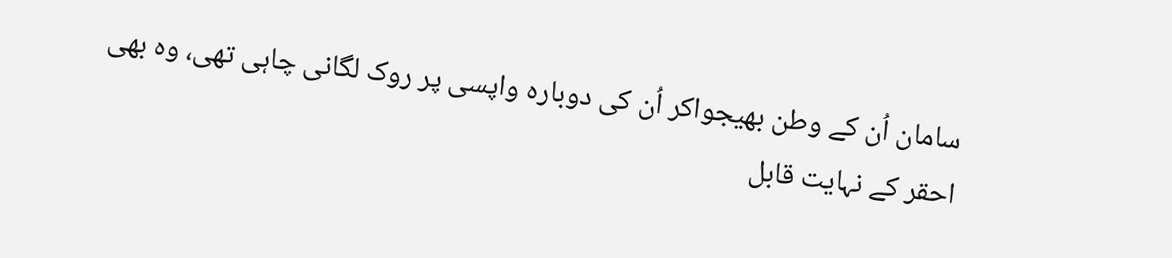سامان اُن کے وطن بھیجواکر اُن کی دوبارہ واپسی پر روک لگانی چاہی تھی، وہ بھی احقر کے نہایت قابل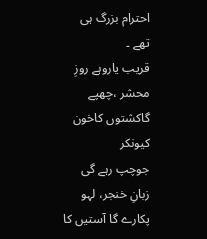احترام بزرگ ہی تھے ۔
قریب یاروہے روزِ محشر ،چھپے گاکشتوں کاخون کیونکر
جوچپ رہے گی زبانِ خنجر، لہو پکارے گا آستیں کا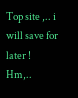Top site ,.. i will save for later !
Hm,..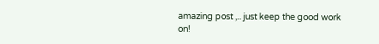amazing post ,.. just keep the good work on!